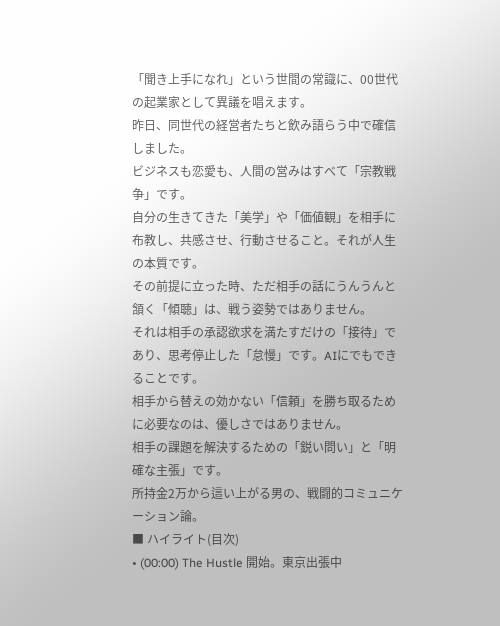「聞き上手になれ」という世間の常識に、00世代の起業家として異議を唱えます。
昨日、同世代の経営者たちと飲み語らう中で確信しました。
ビジネスも恋愛も、人間の営みはすべて「宗教戦争」です。
自分の生きてきた「美学」や「価値観」を相手に布教し、共感させ、行動させること。それが人生の本質です。
その前提に立った時、ただ相手の話にうんうんと頷く「傾聴」は、戦う姿勢ではありません。
それは相手の承認欲求を満たすだけの「接待」であり、思考停止した「怠慢」です。AIにでもできることです。
相手から替えの効かない「信頼」を勝ち取るために必要なのは、優しさではありません。
相手の課題を解決するための「鋭い問い」と「明確な主張」です。
所持金2万から這い上がる男の、戦闘的コミュニケーション論。
■ ハイライト(目次)
• (00:00) The Hustle 開始。東京出張中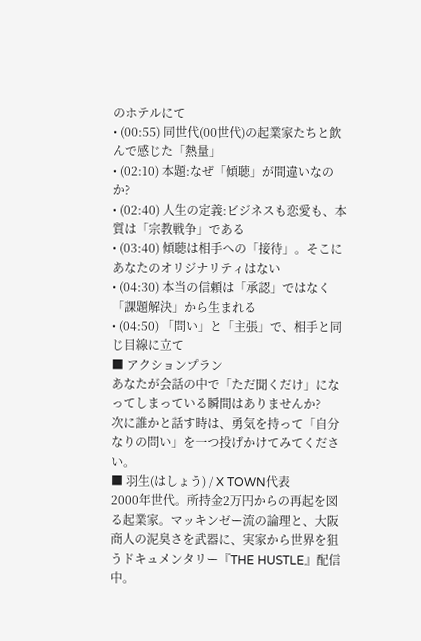のホテルにて
• (00:55) 同世代(00世代)の起業家たちと飲んで感じた「熱量」
• (02:10) 本題:なぜ「傾聴」が間違いなのか?
• (02:40) 人生の定義:ビジネスも恋愛も、本質は「宗教戦争」である
• (03:40) 傾聴は相手への「接待」。そこにあなたのオリジナリティはない
• (04:30) 本当の信頼は「承認」ではなく「課題解決」から生まれる
• (04:50) 「問い」と「主張」で、相手と同じ目線に立て
■ アクションプラン
あなたが会話の中で「ただ聞くだけ」になってしまっている瞬間はありませんか?
次に誰かと話す時は、勇気を持って「自分なりの問い」を一つ投げかけてみてください。
■ 羽生(はしょう) / X TOWN代表
2000年世代。所持金2万円からの再起を図る起業家。マッキンゼー流の論理と、大阪商人の泥臭さを武器に、実家から世界を狙うドキュメンタリー『THE HUSTLE』配信中。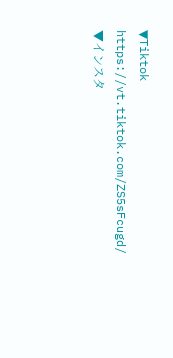▼Tiktok
https://vt.tiktok.com/ZS5sFcugd/
▼インスタ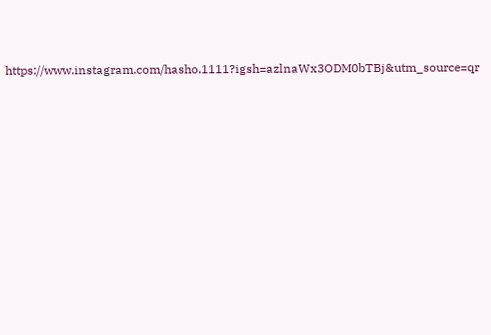https://www.instagram.com/hasho.1111?igsh=azlnaWx3ODM0bTBj&utm_source=qr